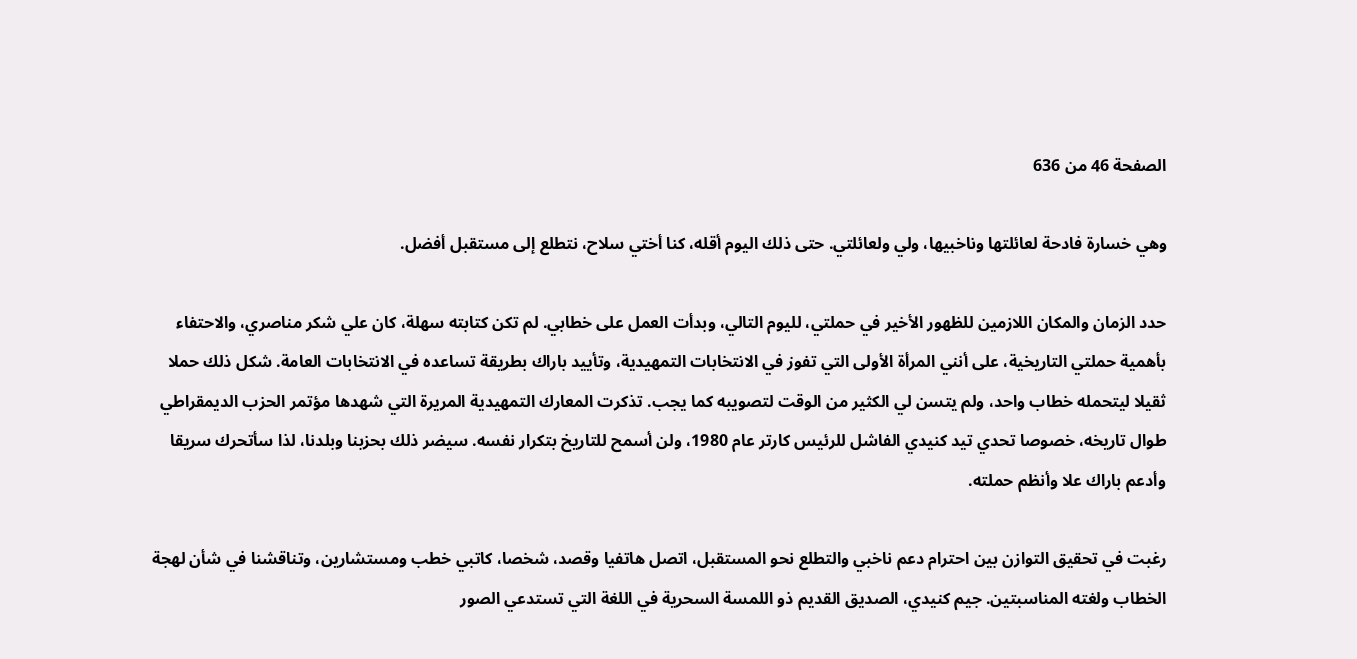الصفحة 46 من 636

وهي خسارة فادحة لعائلتها وناخبيها، ولي ولعائلتي. حتى ذلك اليوم أقله، كنا أختي سلاح، نتطلع إلى مستقبل أفضل.

حدد الزمان والمكان اللازمين للظهور الأخير في حملتي، لليوم التالي، وبدأت العمل على خطابي. لم تكن كتابته سهلة، كان علي شكر مناصري، والاحتفاء بأهمية حملتي التاريخية، على أنني المرأة الأولى التي تفوز في الانتخابات التمهيدية، وتأييد باراك بطريقة تساعده في الانتخابات العامة. شكل ذلك حملا ثقيلا ليتحمله خطاب واحد، ولم يتسن لي الكثير من الوقت لتصويبه كما يجب. تذكرت المعارك التمهيدية المريرة التي شهدها مؤتمر الحزب الديمقراطي طوال تاريخه، خصوصا تحدي تيد كنيدي الفاشل للرئيس كارتر عام 1980، ولن أسمح للتاريخ بتكرار نفسه. سيضر ذلك بحزبنا وبلدنا، لذا سأتحرك سريقا وأدعم باراك علا وأنظم حملته.

رغبت في تحقيق التوازن بين احترام دعم ناخبي والتطلع نحو المستقبل، اتصل هاتفيا وقصد، شخصا، كاتبي خطب ومستشارين، وتناقشنا في شأن لهجة الخطاب ولغته المناسبتين. جيم كنيدي، الصديق القديم ذو اللمسة السحرية في اللغة التي تستدعي الصور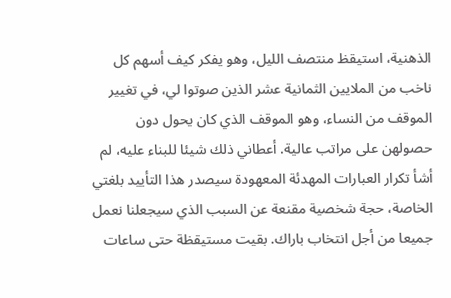الذهنية، استيقظ منتصف الليل، وهو يفكر كيف أسهم كل ناخب من الملايين الثمانية عشر الذين صوتوا لي، في تغيير الموقف من النساء، وهو الموقف الذي كان يحول دون حصولهن على مراتب عالية. أعطاني ذلك شيئا للبناء عليه، لم أشأ تكرار العبارات المهدئة المعهودة سيصدر هذا التأييد بلغتي الخاصة، حجة شخصية مقنعة عن السبب الذي سيجعلنا نعمل جميعا من أجل انتخاب باراك. بقيت مستيقظة حتى ساعات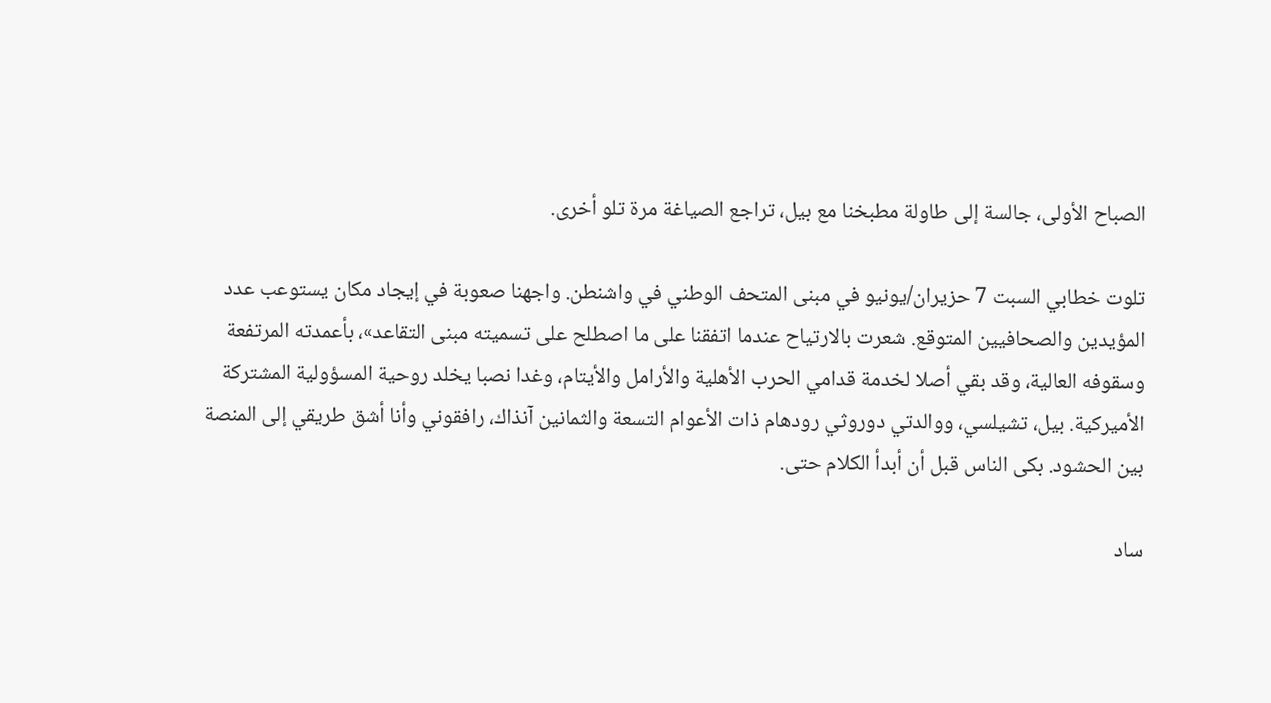الصباح الأولى، جالسة إلى طاولة مطبخنا مع بيل، تراجع الصياغة مرة تلو أخرى.

تلوت خطابي السبت 7 حزيران/يونيو في مبنى المتحف الوطني في واشنطن. واجهنا صعوبة في إيجاد مكان يستوعب عدد المؤيدين والصحافيين المتوقع. شعرت بالارتياح عندما اتفقنا على ما اصطلح على تسميته مبنى التقاعد»، بأعمدته المرتفعة وسقوفه العالية، وقد بقي أصلا لخدمة قدامي الحرب الأهلية والأرامل والأيتام، وغدا نصبا يخلد روحية المسؤولية المشتركة الأميركية. بيل، تشيلسي، ووالدتي دوروثي رودهام ذات الأعوام التسعة والثمانين آنذاك، رافقوني وأنا أشق طريقي إلى المنصة بين الحشود. بكى الناس قبل أن أبدأ الكلام حتى.

ساد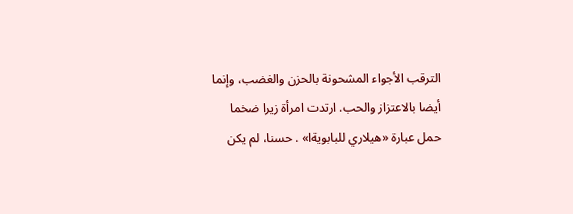الترقب الأجواء المشحونة بالحزن والغضب، وإنما أيضا بالاعتزاز والحب. ارتدت امرأة زيرا ضخما حمل عبارة «هيلاري للبابويةا» . حسنا، لم يكن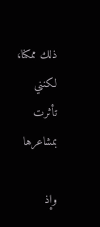ذلك ممكنا، لكنني تأثرت بمشاعرها

وإذ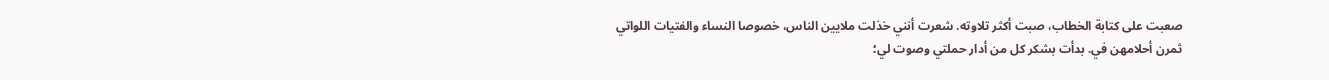صعبت على كتابة الخطاب، صبت أكثر تلاوته. شعرت أنني خذلت ملايين الناس، خصوصا النساء والفتيات اللواتي ثمرن أحلامهن في. بدأت بشكر كل من أدار حملتي وصوت لي؛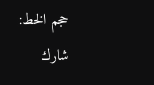حجم الخط:
شارك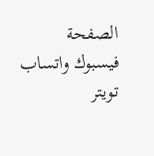الصفحة
فيسبوك واتساب تويتر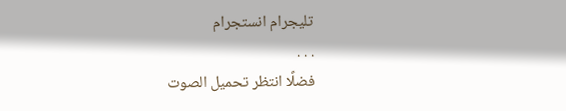تليجرام انستجرام
. . .
فضلًا انتظر تحميل الصوت